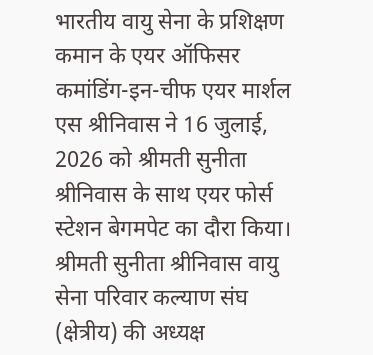भारतीय वायु सेना के प्रशिक्षण कमान के एयर ऑफिसर कमांडिंग-इन-चीफ एयर मार्शल एस श्रीनिवास ने 16 जुलाई, 2026 को श्रीमती सुनीता श्रीनिवास के साथ एयर फोर्स स्टेशन बेगमपेट का दौरा किया। श्रीमती सुनीता श्रीनिवास वायु सेना परिवार कल्याण संघ (क्षेत्रीय) की अध्यक्ष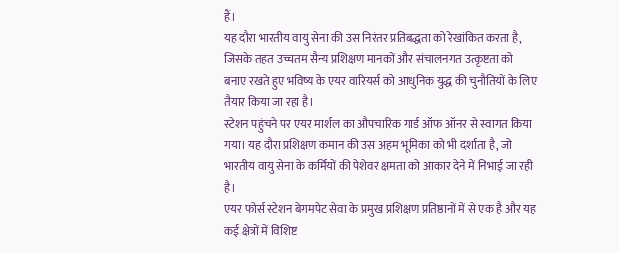हैं।
यह दौरा भारतीय वायु सेना की उस निरंतर प्रतिबद्धता को रेखांकित करता है, जिसके तहत उच्चतम सैन्य प्रशिक्षण मानकों और संचालनगत उत्कृष्टता को बनाए रखते हुए भविष्य के एयर वारियर्स को आधुनिक युद्ध की चुनौतियों के लिए तैयार किया जा रहा है।
स्टेशन पहुंचने पर एयर मार्शल का औपचारिक गार्ड ऑफ ऑनर से स्वागत किया गया। यह दौरा प्रशिक्षण कमान की उस अहम भूमिका को भी दर्शाता है, जो भारतीय वायु सेना के कर्मियों की पेशेवर क्षमता को आकार देने में निभाई जा रही है।
एयर फोर्स स्टेशन बेगमपेट सेवा के प्रमुख प्रशिक्षण प्रतिष्ठानों में से एक है और यह कई क्षेत्रों में विशिष्ट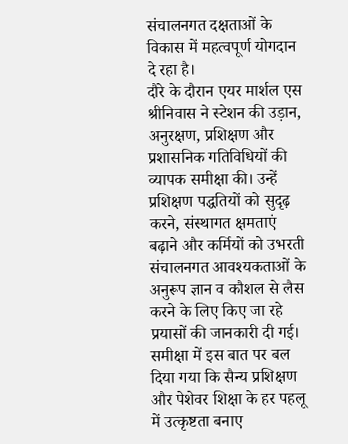संचालनगत दक्षताओं के विकास में महत्वपूर्ण योगदान दे रहा है।
दौरे के दौरान एयर मार्शल एस श्रीनिवास ने स्टेशन की उड़ान, अनुरक्षण, प्रशिक्षण और प्रशासनिक गतिविधियों की व्यापक समीक्षा की। उन्हें प्रशिक्षण पद्धतियों को सुदृढ़ करने, संस्थागत क्षमताएं बढ़ाने और कर्मियों को उभरती संचालनगत आवश्यकताओं के अनुरूप ज्ञान व कौशल से लैस करने के लिए किए जा रहे प्रयासों की जानकारी दी गई।
समीक्षा में इस बात पर बल दिया गया कि सैन्य प्रशिक्षण और पेशेवर शिक्षा के हर पहलू में उत्कृष्टता बनाए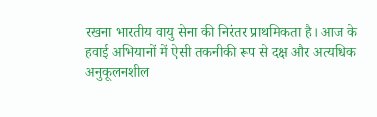रखना भारतीय वायु सेना की निरंतर प्राथमिकता है। आज के हवाई अभियानों में ऐसी तकनीकी रूप से दक्ष और अत्यधिक अनुकूलनशील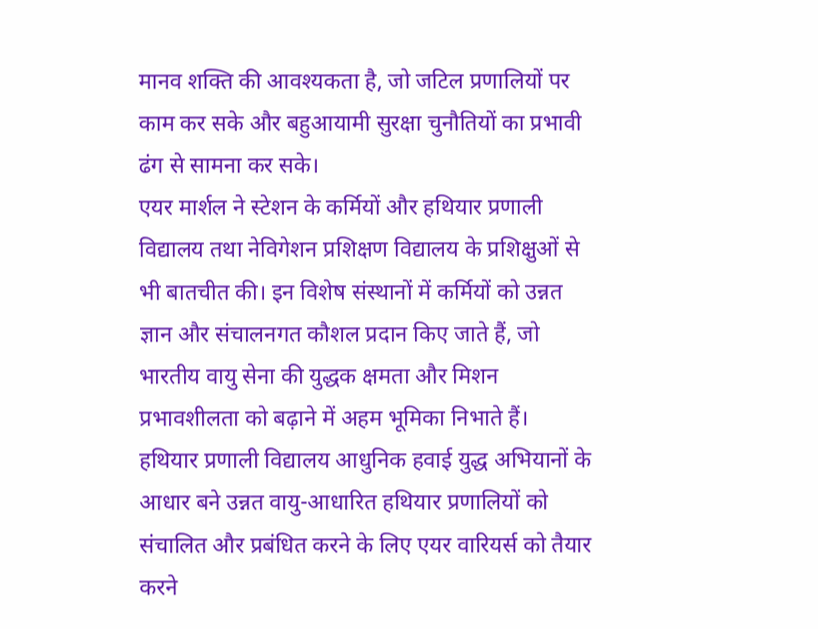मानव शक्ति की आवश्यकता है, जो जटिल प्रणालियों पर काम कर सके और बहुआयामी सुरक्षा चुनौतियों का प्रभावी ढंग से सामना कर सके।
एयर मार्शल ने स्टेशन के कर्मियों और हथियार प्रणाली विद्यालय तथा नेविगेशन प्रशिक्षण विद्यालय के प्रशिक्षुओं से भी बातचीत की। इन विशेष संस्थानों में कर्मियों को उन्नत ज्ञान और संचालनगत कौशल प्रदान किए जाते हैं, जो भारतीय वायु सेना की युद्धक क्षमता और मिशन प्रभावशीलता को बढ़ाने में अहम भूमिका निभाते हैं।
हथियार प्रणाली विद्यालय आधुनिक हवाई युद्ध अभियानों के आधार बने उन्नत वायु-आधारित हथियार प्रणालियों को संचालित और प्रबंधित करने के लिए एयर वारियर्स को तैयार करने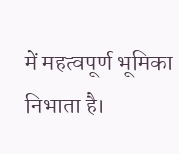में महत्वपूर्ण भूमिका निभाता है।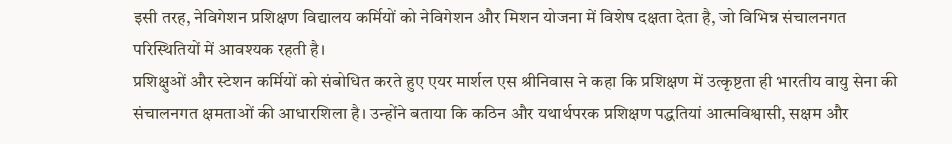इसी तरह, नेविगेशन प्रशिक्षण विद्यालय कर्मियों को नेविगेशन और मिशन योजना में विशेष दक्षता देता है, जो विभिन्न संचालनगत परिस्थितियों में आवश्यक रहती है।
प्रशिक्षुओं और स्टेशन कर्मियों को संबोधित करते हुए एयर मार्शल एस श्रीनिवास ने कहा कि प्रशिक्षण में उत्कृष्टता ही भारतीय वायु सेना की संचालनगत क्षमताओं की आधारशिला है। उन्होंने बताया कि कठिन और यथार्थपरक प्रशिक्षण पद्धतियां आत्मविश्वासी, सक्षम और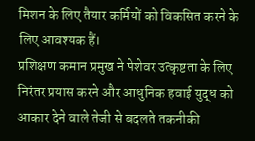मिशन के लिए तैयार कर्मियों को विकसित करने के लिए आवश्यक हैं।
प्रशिक्षण कमान प्रमुख ने पेशेवर उत्कृष्टता के लिए निरंतर प्रयास करने और आधुनिक हवाई युद्ध को आकार देने वाले तेजी से बदलते तकनीकी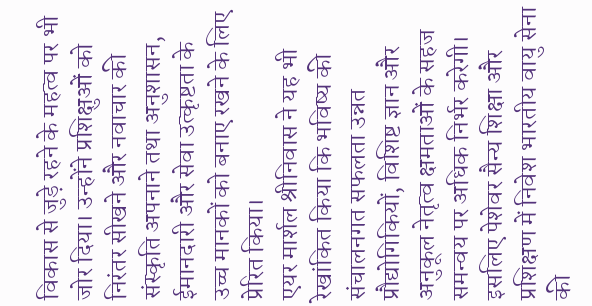विकास से जुड़े रहने के महत्व पर भी जोर दिया। उन्होंने प्रशिक्षुओं को निरंतर सीखने और नवाचार की संस्कृति अपनाने तथा अनुशासन, ईमानदारी और सेवा उत्कृष्टता के उच्च मानकों को बनाए रखने के लिए प्रेरित किया।
एयर मार्शल श्रीनिवास ने यह भी रेखांकित किया कि भविष्य की संचालनगत सफलता उन्नत प्रौद्योगिकियों, विशिष्ट ज्ञान और अनुकूल नेतृत्व क्षमताओं के सहज समन्वय पर अधिक निर्भर करेगी। इसलिए पेशेवर सैन्य शिक्षा और प्रशिक्षण में निवेश भारतीय वायु सेना की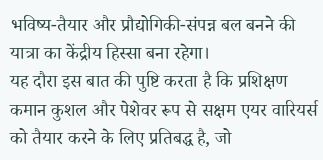भविष्य-तैयार और प्रौद्योगिकी-संपन्न बल बनने की यात्रा का केंद्रीय हिस्सा बना रहेगा।
यह दौरा इस बात की पुष्टि करता है कि प्रशिक्षण कमान कुशल और पेशेवर रूप से सक्षम एयर वारियर्स को तैयार करने के लिए प्रतिबद्ध है, जो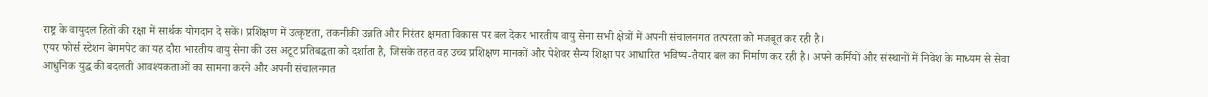राष्ट्र के वायुदल हितों की रक्षा में सार्थक योगदान दे सकें। प्रशिक्षण में उत्कृष्टता, तकनीकी उन्नति और निरंतर क्षमता विकास पर बल देकर भारतीय वायु सेना सभी क्षेत्रों में अपनी संचालनगत तत्परता को मजबूत कर रही है।
एयर फोर्स स्टेशन बेगमपेट का यह दौरा भारतीय वायु सेना की उस अटूट प्रतिबद्धता को दर्शाता है, जिसके तहत वह उच्च प्रशिक्षण मानकों और पेशेवर सैन्य शिक्षा पर आधारित भविष्य-तैयार बल का निर्माण कर रही है। अपने कर्मियों और संस्थानों में निवेश के माध्यम से सेवा आधुनिक युद्ध की बदलती आवश्यकताओं का सामना करने और अपनी संचालनगत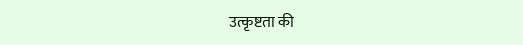उत्कृष्टता की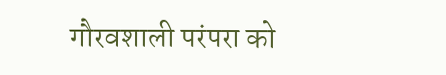गौरवशाली परंपरा को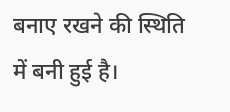बनाए रखने की स्थिति में बनी हुई है।